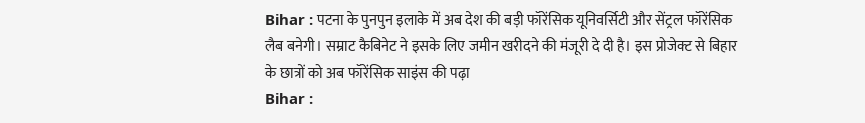Bihar : पटना के पुनपुन इलाके में अब देश की बड़ी फॉरेंसिक यूनिवर्सिटी और सेंट्रल फॉरेंसिक लैब बनेगी। सम्राट कैबिनेट ने इसके लिए जमीन खरीदने की मंजूरी दे दी है। इस प्रोजेक्ट से बिहार के छात्रों को अब फॉरेंसिक साइंस की पढ़ा
Bihar :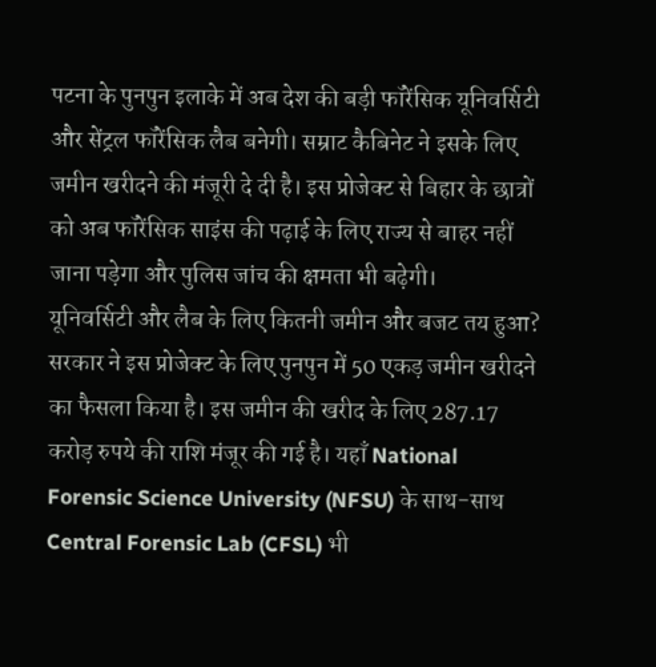पटना के पुनपुन इलाके में अब देश की बड़ी फॉरेंसिक यूनिवर्सिटी और सेंट्रल फॉरेंसिक लैब बनेगी। सम्राट कैबिनेट ने इसके लिए जमीन खरीदने की मंजूरी दे दी है। इस प्रोजेक्ट से बिहार के छात्रों को अब फॉरेंसिक साइंस की पढ़ाई के लिए राज्य से बाहर नहीं जाना पड़ेगा और पुलिस जांच की क्षमता भी बढ़ेगी।
यूनिवर्सिटी और लैब के लिए कितनी जमीन और बजट तय हुआ?
सरकार ने इस प्रोजेक्ट के लिए पुनपुन में 50 एकड़ जमीन खरीदने का फैसला किया है। इस जमीन की खरीद के लिए 287.17 करोड़ रुपये की राशि मंजूर की गई है। यहाँ National Forensic Science University (NFSU) के साथ-साथ Central Forensic Lab (CFSL) भी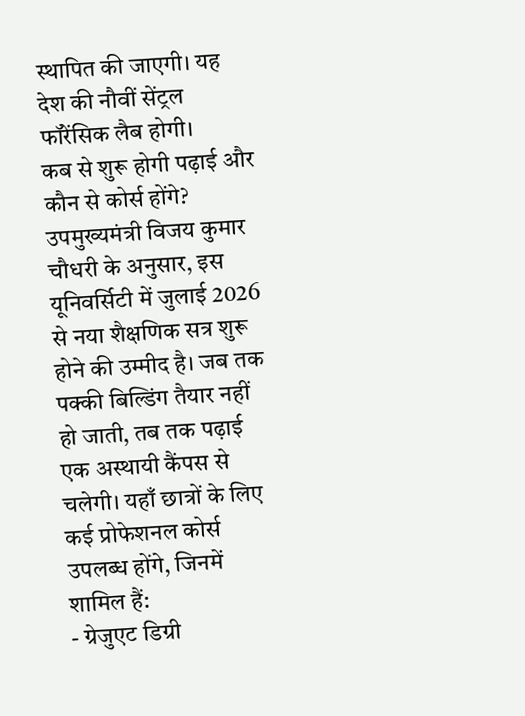स्थापित की जाएगी। यह देश की नौवीं सेंट्रल फॉरेंसिक लैब होगी।
कब से शुरू होगी पढ़ाई और कौन से कोर्स होंगे?
उपमुख्यमंत्री विजय कुमार चौधरी के अनुसार, इस यूनिवर्सिटी में जुलाई 2026 से नया शैक्षणिक सत्र शुरू होने की उम्मीद है। जब तक पक्की बिल्डिंग तैयार नहीं हो जाती, तब तक पढ़ाई एक अस्थायी कैंपस से चलेगी। यहाँ छात्रों के लिए कई प्रोफेशनल कोर्स उपलब्ध होंगे, जिनमें शामिल हैं:
- ग्रेजुएट डिग्री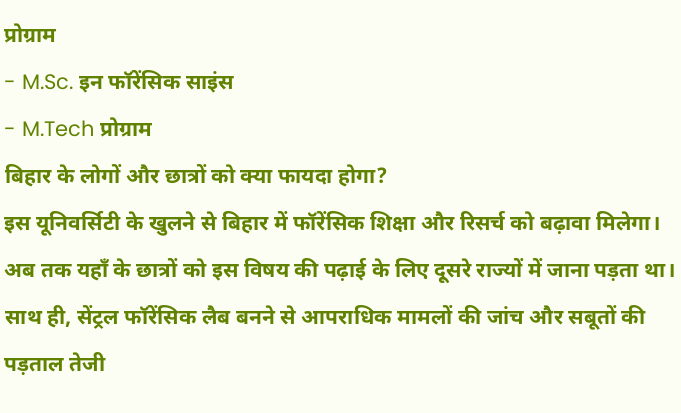प्रोग्राम
- M.Sc. इन फॉरेंसिक साइंस
- M.Tech प्रोग्राम
बिहार के लोगों और छात्रों को क्या फायदा होगा?
इस यूनिवर्सिटी के खुलने से बिहार में फॉरेंसिक शिक्षा और रिसर्च को बढ़ावा मिलेगा। अब तक यहाँ के छात्रों को इस विषय की पढ़ाई के लिए दूसरे राज्यों में जाना पड़ता था। साथ ही, सेंट्रल फॉरेंसिक लैब बनने से आपराधिक मामलों की जांच और सबूतों की पड़ताल तेजी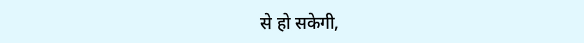से हो सकेगी,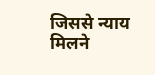जिससे न्याय मिलने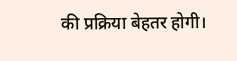की प्रक्रिया बेहतर होगी।